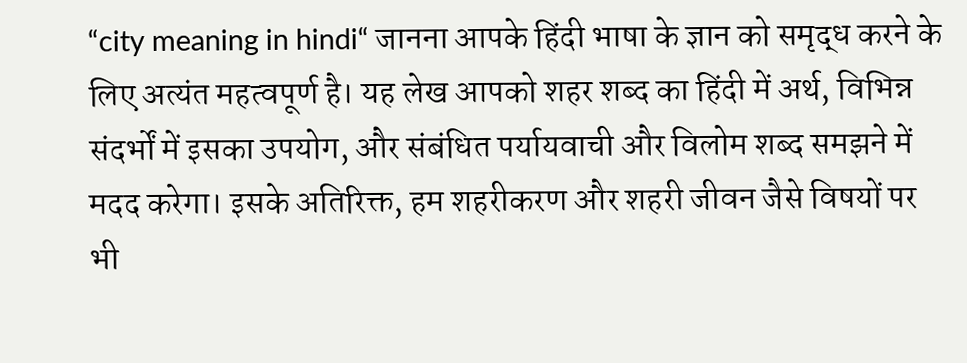“city meaning in hindi“ जानना आपके हिंदी भाषा के ज्ञान को समृद्ध करने के लिए अत्यंत महत्वपूर्ण है। यह लेख आपको शहर शब्द का हिंदी में अर्थ, विभिन्न संदर्भों में इसका उपयोग, और संबंधित पर्यायवाची और विलोम शब्द समझने में मदद करेगा। इसके अतिरिक्त, हम शहरीकरण और शहरी जीवन जैसे विषयों पर भी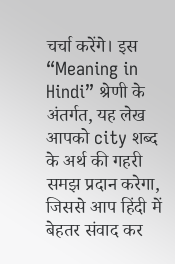चर्चा करेंगे। इस “Meaning in Hindi” श्रेणी के अंतर्गत, यह लेख आपको city शब्द के अर्थ की गहरी समझ प्रदान करेगा, जिससे आप हिंदी में बेहतर संवाद कर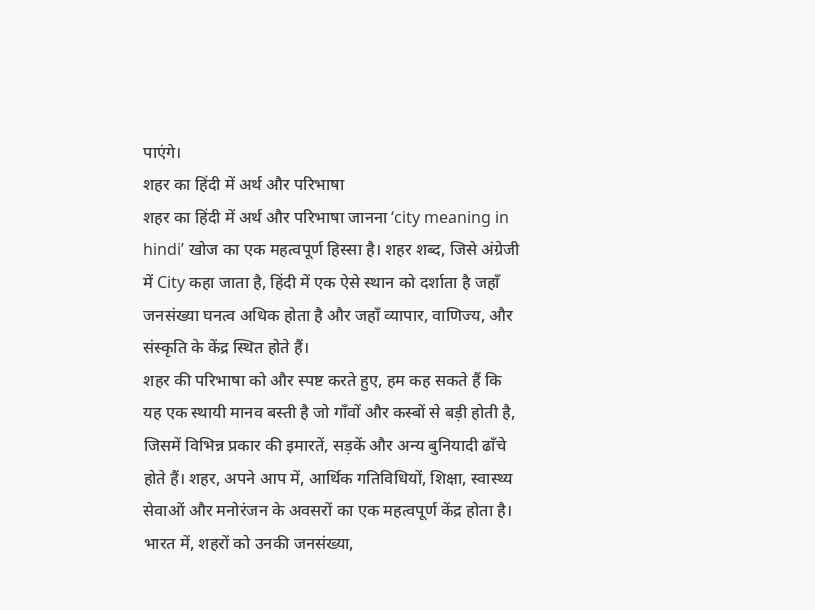पाएंगे।
शहर का हिंदी में अर्थ और परिभाषा
शहर का हिंदी में अर्थ और परिभाषा जानना ‘city meaning in hindi’ खोज का एक महत्वपूर्ण हिस्सा है। शहर शब्द, जिसे अंग्रेजी में City कहा जाता है, हिंदी में एक ऐसे स्थान को दर्शाता है जहाँ जनसंख्या घनत्व अधिक होता है और जहाँ व्यापार, वाणिज्य, और संस्कृति के केंद्र स्थित होते हैं।
शहर की परिभाषा को और स्पष्ट करते हुए, हम कह सकते हैं कि यह एक स्थायी मानव बस्ती है जो गाँवों और कस्बों से बड़ी होती है, जिसमें विभिन्न प्रकार की इमारतें, सड़कें और अन्य बुनियादी ढाँचे होते हैं। शहर, अपने आप में, आर्थिक गतिविधियों, शिक्षा, स्वास्थ्य सेवाओं और मनोरंजन के अवसरों का एक महत्वपूर्ण केंद्र होता है। भारत में, शहरों को उनकी जनसंख्या,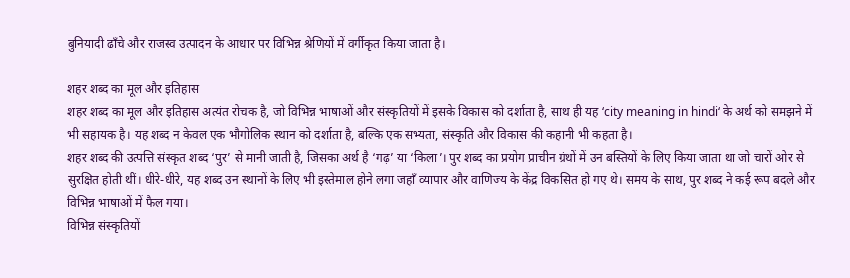बुनियादी ढाँचे और राजस्व उत्पादन के आधार पर विभिन्न श्रेणियों में वर्गीकृत किया जाता है।

शहर शब्द का मूल और इतिहास
शहर शब्द का मूल और इतिहास अत्यंत रोचक है, जो विभिन्न भाषाओं और संस्कृतियों में इसके विकास को दर्शाता है, साथ ही यह ‘city meaning in hindi‘ के अर्थ को समझने में भी सहायक है। यह शब्द न केवल एक भौगोलिक स्थान को दर्शाता है, बल्कि एक सभ्यता, संस्कृति और विकास की कहानी भी कहता है।
शहर शब्द की उत्पत्ति संस्कृत शब्द ‘पुर’ से मानी जाती है, जिसका अर्थ है ‘गढ़’ या ‘किला’। पुर शब्द का प्रयोग प्राचीन ग्रंथों में उन बस्तियों के लिए किया जाता था जो चारों ओर से सुरक्षित होती थीं। धीरे-धीरे, यह शब्द उन स्थानों के लिए भी इस्तेमाल होने लगा जहाँ व्यापार और वाणिज्य के केंद्र विकसित हो गए थे। समय के साथ, पुर शब्द ने कई रूप बदले और विभिन्न भाषाओं में फैल गया।
विभिन्न संस्कृतियों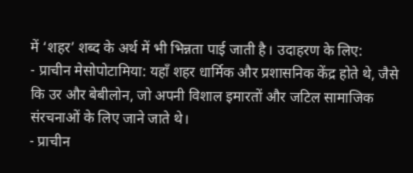में ‘शहर’ शब्द के अर्थ में भी भिन्नता पाई जाती है। उदाहरण के लिए:
- प्राचीन मेसोपोटामिया: यहाँ शहर धार्मिक और प्रशासनिक केंद्र होते थे, जैसे कि उर और बेबीलोन, जो अपनी विशाल इमारतों और जटिल सामाजिक संरचनाओं के लिए जाने जाते थे।
- प्राचीन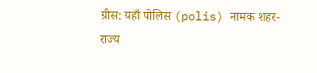ग्रीस: यहाँ पोलिस (polis) नामक शहर-राज्य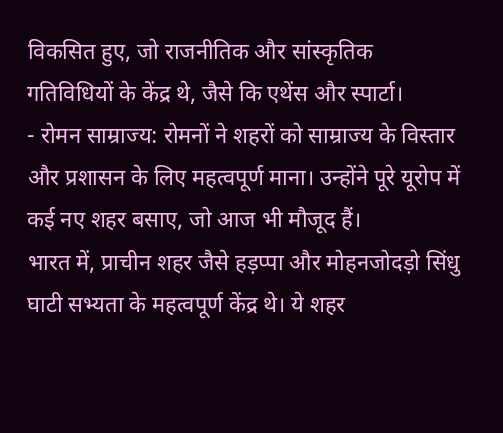विकसित हुए, जो राजनीतिक और सांस्कृतिक गतिविधियों के केंद्र थे, जैसे कि एथेंस और स्पार्टा।
- रोमन साम्राज्य: रोमनों ने शहरों को साम्राज्य के विस्तार और प्रशासन के लिए महत्वपूर्ण माना। उन्होंने पूरे यूरोप में कई नए शहर बसाए, जो आज भी मौजूद हैं।
भारत में, प्राचीन शहर जैसे हड़प्पा और मोहनजोदड़ो सिंधु घाटी सभ्यता के महत्वपूर्ण केंद्र थे। ये शहर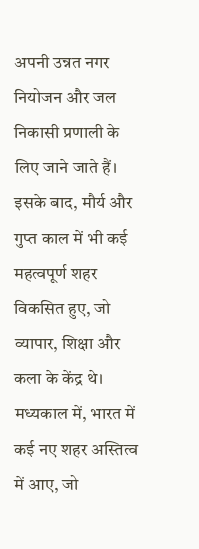अपनी उन्नत नगर नियोजन और जल निकासी प्रणाली के लिए जाने जाते हैं। इसके बाद, मौर्य और गुप्त काल में भी कई महत्वपूर्ण शहर विकसित हुए, जो व्यापार, शिक्षा और कला के केंद्र थे।
मध्यकाल में, भारत में कई नए शहर अस्तित्व में आए, जो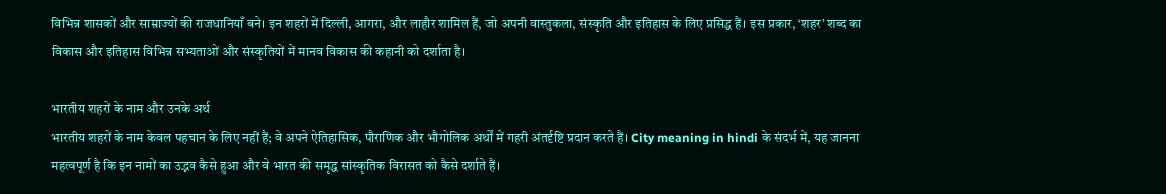विभिन्न शासकों और साम्राज्यों की राजधानियाँ बने। इन शहरों में दिल्ली, आगरा, और लाहौर शामिल हैं, जो अपनी वास्तुकला, संस्कृति और इतिहास के लिए प्रसिद्ध हैं। इस प्रकार, ‘शहर’ शब्द का विकास और इतिहास विभिन्न सभ्यताओं और संस्कृतियों में मानव विकास की कहानी को दर्शाता है।

भारतीय शहरों के नाम और उनके अर्थ
भारतीय शहरों के नाम केवल पहचान के लिए नहीं हैं; वे अपने ऐतिहासिक, पौराणिक और भौगोलिक अर्थों में गहरी अंतर्दृष्टि प्रदान करते हैं। City meaning in hindi के संदर्भ में, यह जानना महत्वपूर्ण है कि इन नामों का उद्भव कैसे हुआ और वे भारत की समृद्ध सांस्कृतिक विरासत को कैसे दर्शाते हैं।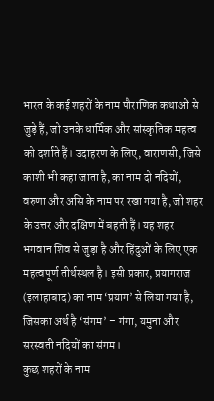भारत के कई शहरों के नाम पौराणिक कथाओं से जुड़े हैं, जो उनके धार्मिक और सांस्कृतिक महत्व को दर्शाते हैं। उदाहरण के लिए, वाराणसी, जिसे काशी भी कहा जाता है, का नाम दो नदियों, वरुणा और असि के नाम पर रखा गया है, जो शहर के उत्तर और दक्षिण में बहती हैं। यह शहर भगवान शिव से जुड़ा है और हिंदुओं के लिए एक महत्वपूर्ण तीर्थस्थल है। इसी प्रकार, प्रयागराज (इलाहाबाद) का नाम ‘प्रयाग’ से लिया गया है, जिसका अर्थ है ‘संगम’ – गंगा, यमुना और सरस्वती नदियों का संगम।
कुछ शहरों के नाम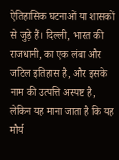ऐतिहासिक घटनाओं या शासकों से जुड़े हैं। दिल्ली, भारत की राजधानी, का एक लंबा और जटिल इतिहास है, और इसके नाम की उत्पत्ति अस्पष्ट है, लेकिन यह माना जाता है कि यह मौर्य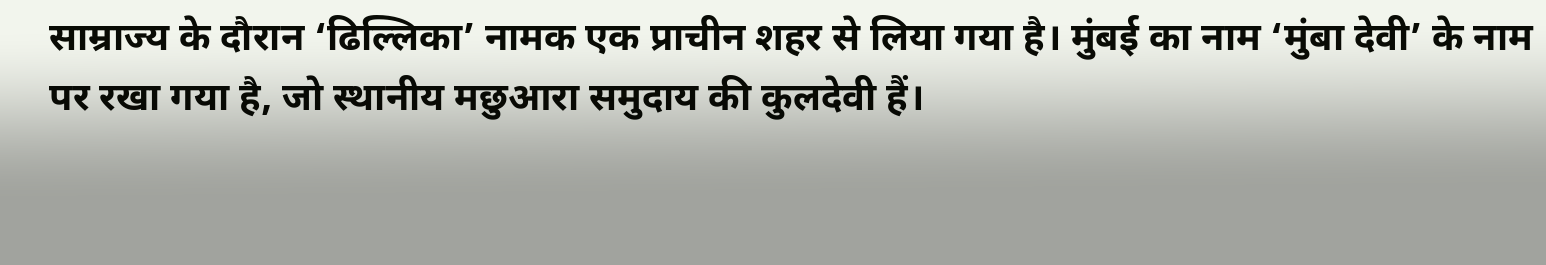साम्राज्य के दौरान ‘ढिल्लिका’ नामक एक प्राचीन शहर से लिया गया है। मुंबई का नाम ‘मुंबा देवी’ के नाम पर रखा गया है, जो स्थानीय मछुआरा समुदाय की कुलदेवी हैं।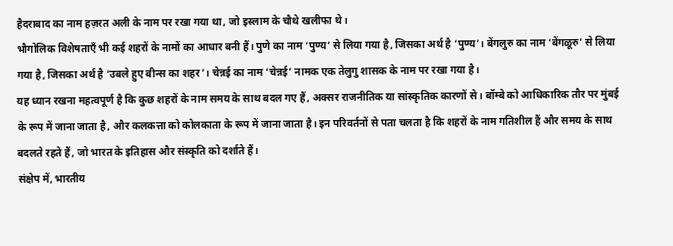हैदराबाद का नाम हज़रत अली के नाम पर रखा गया था, जो इस्लाम के चौथे खलीफा थे।
भौगोलिक विशेषताएँ भी कई शहरों के नामों का आधार बनी हैं। पुणे का नाम ‘पुण्य’ से लिया गया है, जिसका अर्थ है ‘पुण्य’। बेंगलुरु का नाम ‘बेंगळूरु’ से लिया गया है, जिसका अर्थ है ‘उबले हुए बीन्स का शहर’। चेन्नई का नाम ‘चेन्नई’ नामक एक तेलुगु शासक के नाम पर रखा गया है।
यह ध्यान रखना महत्वपूर्ण है कि कुछ शहरों के नाम समय के साथ बदल गए हैं, अक्सर राजनीतिक या सांस्कृतिक कारणों से। बॉम्बे को आधिकारिक तौर पर मुंबई के रूप में जाना जाता है, और कलकत्ता को कोलकाता के रूप में जाना जाता है। इन परिवर्तनों से पता चलता है कि शहरों के नाम गतिशील हैं और समय के साथ बदलते रहते हैं, जो भारत के इतिहास और संस्कृति को दर्शाते हैं।
संक्षेप में, भारतीय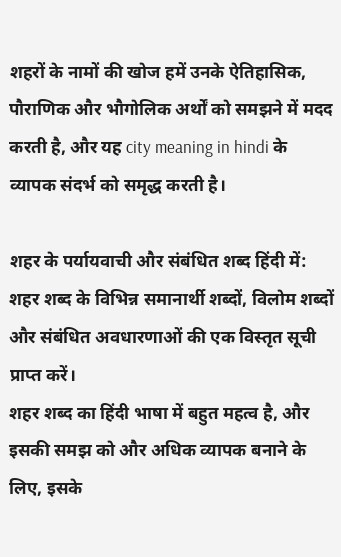शहरों के नामों की खोज हमें उनके ऐतिहासिक, पौराणिक और भौगोलिक अर्थों को समझने में मदद करती है, और यह city meaning in hindi के व्यापक संदर्भ को समृद्ध करती है।

शहर के पर्यायवाची और संबंधित शब्द हिंदी में: शहर शब्द के विभिन्न समानार्थी शब्दों, विलोम शब्दों और संबंधित अवधारणाओं की एक विस्तृत सूची प्राप्त करें।
शहर शब्द का हिंदी भाषा में बहुत महत्व है, और इसकी समझ को और अधिक व्यापक बनाने के लिए, इसके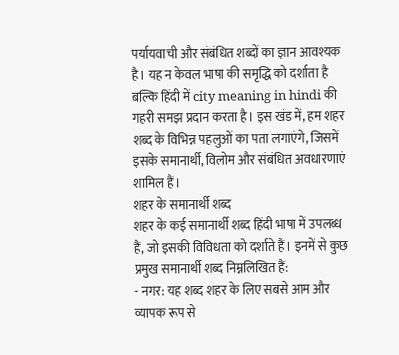पर्यायवाची और संबंधित शब्दों का ज्ञान आवश्यक है। यह न केवल भाषा की समृद्धि को दर्शाता है बल्कि हिंदी में city meaning in hindi की गहरी समझ प्रदान करता है। इस खंड में, हम शहर शब्द के विभिन्न पहलुओं का पता लगाएंगे, जिसमें इसके समानार्थी, विलोम और संबंधित अवधारणाएं शामिल हैं।
शहर के समानार्थी शब्द
शहर के कई समानार्थी शब्द हिंदी भाषा में उपलब्ध हैं, जो इसकी विविधता को दर्शाते हैं। इनमें से कुछ प्रमुख समानार्थी शब्द निम्नलिखित हैं:
- नगर: यह शब्द शहर के लिए सबसे आम और व्यापक रूप से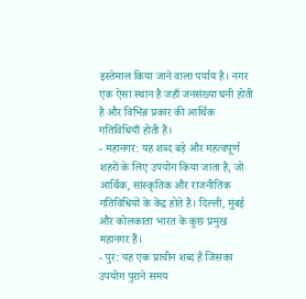इस्तेमाल किया जाने वाला पर्याय है। नगर एक ऐसा स्थान है जहाँ जनसंख्या घनी होती है और विभिन्न प्रकार की आर्थिक गतिविधियाँ होती हैं।
- महानगर: यह शब्द बड़े और महत्वपूर्ण शहरों के लिए उपयोग किया जाता है, जो आर्थिक, सांस्कृतिक और राजनीतिक गतिविधियों के केंद्र होते हैं। दिल्ली, मुंबई और कोलकाता भारत के कुछ प्रमुख महानगर हैं।
- पुर: यह एक प्राचीन शब्द है जिसका उपयोग पुराने समय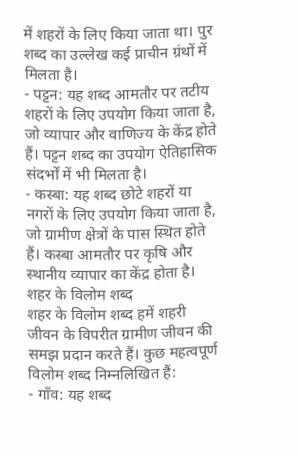में शहरों के लिए किया जाता था। पुर शब्द का उल्लेख कई प्राचीन ग्रंथों में मिलता है।
- पट्टन: यह शब्द आमतौर पर तटीय शहरों के लिए उपयोग किया जाता है, जो व्यापार और वाणिज्य के केंद्र होते हैं। पट्टन शब्द का उपयोग ऐतिहासिक संदर्भों में भी मिलता है।
- कस्बा: यह शब्द छोटे शहरों या नगरों के लिए उपयोग किया जाता है, जो ग्रामीण क्षेत्रों के पास स्थित होते हैं। कस्बा आमतौर पर कृषि और स्थानीय व्यापार का केंद्र होता है।
शहर के विलोम शब्द
शहर के विलोम शब्द हमें शहरी जीवन के विपरीत ग्रामीण जीवन की समझ प्रदान करते हैं। कुछ महत्वपूर्ण विलोम शब्द निम्नलिखित हैं:
- गाँव: यह शब्द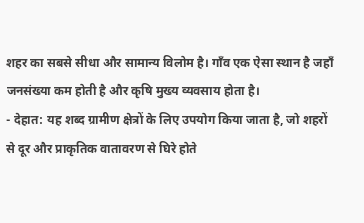शहर का सबसे सीधा और सामान्य विलोम है। गाँव एक ऐसा स्थान है जहाँ जनसंख्या कम होती है और कृषि मुख्य व्यवसाय होता है।
- देहात: यह शब्द ग्रामीण क्षेत्रों के लिए उपयोग किया जाता है, जो शहरों से दूर और प्राकृतिक वातावरण से घिरे होते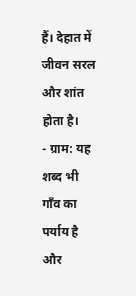हैं। देहात में जीवन सरल और शांत होता है।
- ग्राम: यह शब्द भी गाँव का पर्याय है और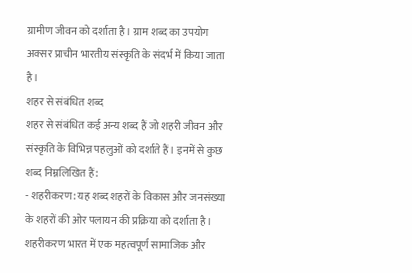ग्रामीण जीवन को दर्शाता है। ग्राम शब्द का उपयोग अक्सर प्राचीन भारतीय संस्कृति के संदर्भ में किया जाता है।
शहर से संबंधित शब्द
शहर से संबंधित कई अन्य शब्द हैं जो शहरी जीवन और संस्कृति के विभिन्न पहलुओं को दर्शाते हैं। इनमें से कुछ शब्द निम्नलिखित हैं:
- शहरीकरण: यह शब्द शहरों के विकास और जनसंख्या के शहरों की ओर पलायन की प्रक्रिया को दर्शाता है। शहरीकरण भारत में एक महत्वपूर्ण सामाजिक और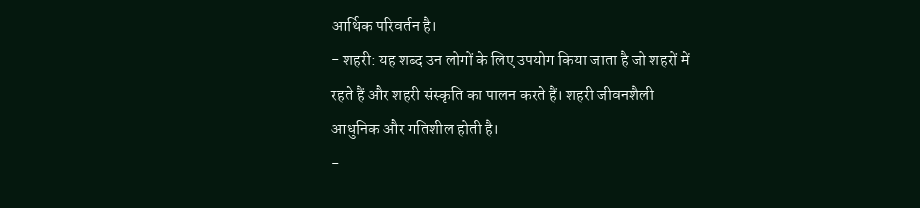आर्थिक परिवर्तन है।
- शहरी: यह शब्द उन लोगों के लिए उपयोग किया जाता है जो शहरों में रहते हैं और शहरी संस्कृति का पालन करते हैं। शहरी जीवनशैली आधुनिक और गतिशील होती है।
-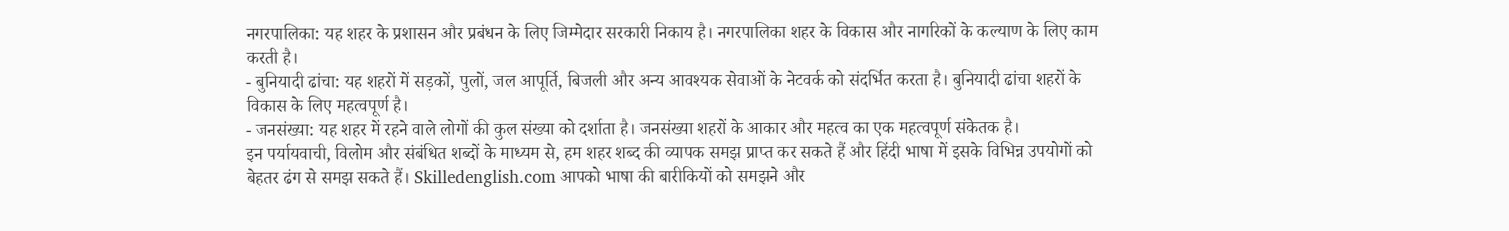नगरपालिका: यह शहर के प्रशासन और प्रबंधन के लिए जिम्मेदार सरकारी निकाय है। नगरपालिका शहर के विकास और नागरिकों के कल्याण के लिए काम करती है।
- बुनियादी ढांचा: यह शहरों में सड़कों, पुलों, जल आपूर्ति, बिजली और अन्य आवश्यक सेवाओं के नेटवर्क को संदर्भित करता है। बुनियादी ढांचा शहरों के विकास के लिए महत्वपूर्ण है।
- जनसंख्या: यह शहर में रहने वाले लोगों की कुल संख्या को दर्शाता है। जनसंख्या शहरों के आकार और महत्व का एक महत्वपूर्ण संकेतक है।
इन पर्यायवाची, विलोम और संबंधित शब्दों के माध्यम से, हम शहर शब्द की व्यापक समझ प्राप्त कर सकते हैं और हिंदी भाषा में इसके विभिन्न उपयोगों को बेहतर ढंग से समझ सकते हैं। Skilledenglish.com आपको भाषा की बारीकियों को समझने और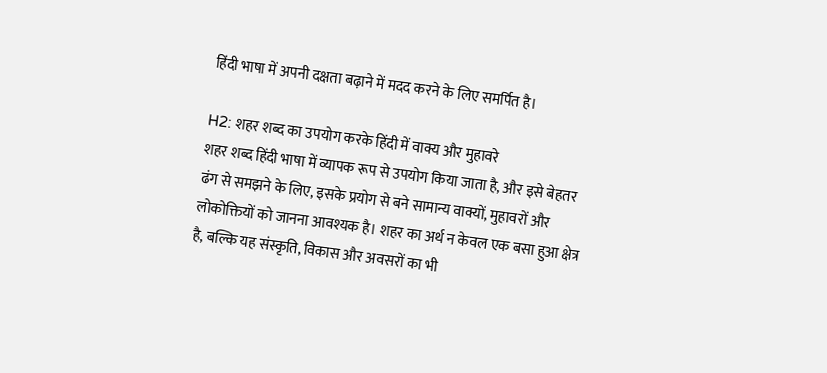हिंदी भाषा में अपनी दक्षता बढ़ाने में मदद करने के लिए समर्पित है।

H2: शहर शब्द का उपयोग करके हिंदी में वाक्य और मुहावरे
शहर शब्द हिंदी भाषा में व्यापक रूप से उपयोग किया जाता है, और इसे बेहतर ढंग से समझने के लिए, इसके प्रयोग से बने सामान्य वाक्यों, मुहावरों और लोकोक्तियों को जानना आवश्यक है। शहर का अर्थ न केवल एक बसा हुआ क्षेत्र है, बल्कि यह संस्कृति, विकास और अवसरों का भी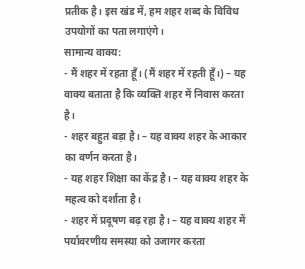प्रतीक है। इस खंड में, हम शहर शब्द के विविध उपयोगों का पता लगाएंगे।
सामान्य वाक्य:
- मैं शहर में रहता हूँ। (मैं शहर में रहती हूँ।) – यह वाक्य बताता है कि व्यक्ति शहर में निवास करता है।
- शहर बहुत बड़ा है। – यह वाक्य शहर के आकार का वर्णन करता है।
- यह शहर शिक्षा का केंद्र है। – यह वाक्य शहर के महत्व को दर्शाता है।
- शहर में प्रदूषण बढ़ रहा है। – यह वाक्य शहर में पर्यावरणीय समस्या को उजागर करता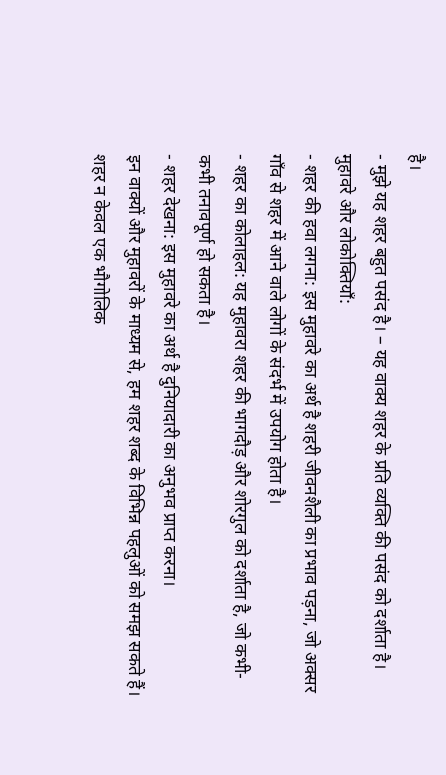है।
- मुझे यह शहर बहुत पसंद है। – यह वाक्य शहर के प्रति व्यक्ति की पसंद को दर्शाता है।
मुहावरे और लोकोक्तियाँ:
- शहर की हवा लगना: इस मुहावरे का अर्थ है शहरी जीवनशैली का प्रभाव पड़ना, जो अक्सर गाँव से शहर में आने वाले लोगों के संदर्भ में उपयोग होता है।
- शहर का कोलाहल: यह मुहावरा शहर की भागदौड़ और शोरगुल को दर्शाता है, जो कभी-कभी तनावपूर्ण हो सकता है।
- शहर देखना: इस मुहावरे का अर्थ है दुनियादारी का अनुभव प्राप्त करना।
इन वाक्यों और मुहावरों के माध्यम से, हम शहर शब्द के विभिन्न पहलुओं को समझ सकते हैं। शहर न केवल एक भौगोलिक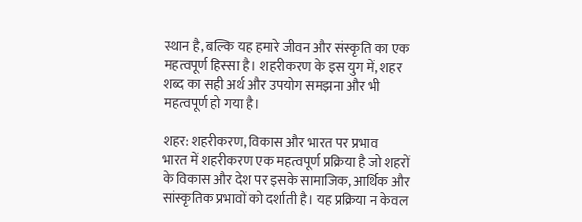स्थान है, बल्कि यह हमारे जीवन और संस्कृति का एक महत्वपूर्ण हिस्सा है। शहरीकरण के इस युग में, शहर शब्द का सही अर्थ और उपयोग समझना और भी महत्वपूर्ण हो गया है।

शहर: शहरीकरण, विकास और भारत पर प्रभाव
भारत में शहरीकरण एक महत्वपूर्ण प्रक्रिया है जो शहरों के विकास और देश पर इसके सामाजिक, आर्थिक और सांस्कृतिक प्रभावों को दर्शाती है। यह प्रक्रिया न केवल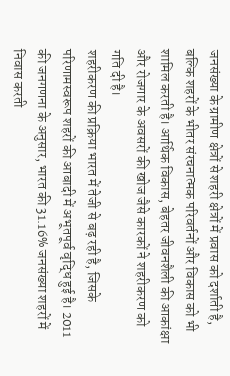जनसंख्या के ग्रामीण क्षेत्रों से शहरी क्षेत्रों में प्रवास को दर्शाती है, बल्कि शहरों के भीतर संरचनात्मक परिवर्तनों और विकास को भी शामिल करती है। आर्थिक विकास, बेहतर जीवनशैली की आकांक्षा और रोजगार के अवसरों की खोज जैसे कारकों ने शहरीकरण को गति दी है।
शहरीकरण की प्रक्रिया भारत में तेजी से बढ़ रही है, जिसके परिणामस्वरूप शहरों की आबादी में अभूतपूर्व वृद्धि हुई है। 2011 की जनगणना के अनुसार, भारत की 31.16% जनसंख्या शहरों में निवास करती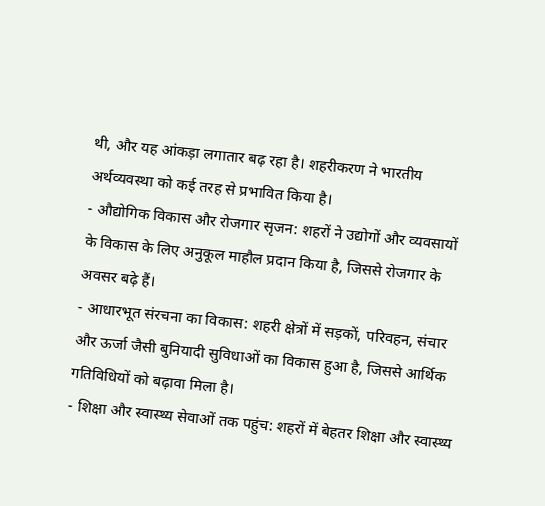थी, और यह आंकड़ा लगातार बढ़ रहा है। शहरीकरण ने भारतीय अर्थव्यवस्था को कई तरह से प्रभावित किया है।
- औद्योगिक विकास और रोजगार सृजन: शहरों ने उद्योगों और व्यवसायों के विकास के लिए अनुकूल माहौल प्रदान किया है, जिससे रोजगार के अवसर बढ़े हैं।
- आधारभूत संरचना का विकास: शहरी क्षेत्रों में सड़कों, परिवहन, संचार और ऊर्जा जैसी बुनियादी सुविधाओं का विकास हुआ है, जिससे आर्थिक गतिविधियों को बढ़ावा मिला है।
- शिक्षा और स्वास्थ्य सेवाओं तक पहुंच: शहरों में बेहतर शिक्षा और स्वास्थ्य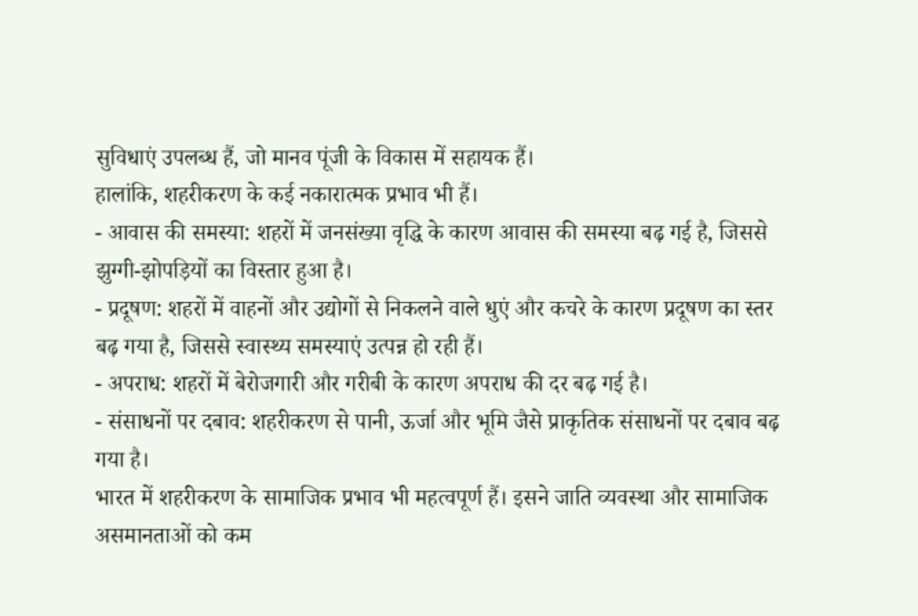सुविधाएं उपलब्ध हैं, जो मानव पूंजी के विकास में सहायक हैं।
हालांकि, शहरीकरण के कई नकारात्मक प्रभाव भी हैं।
- आवास की समस्या: शहरों में जनसंख्या वृद्धि के कारण आवास की समस्या बढ़ गई है, जिससे झुग्गी-झोपड़ियों का विस्तार हुआ है।
- प्रदूषण: शहरों में वाहनों और उद्योगों से निकलने वाले धुएं और कचरे के कारण प्रदूषण का स्तर बढ़ गया है, जिससे स्वास्थ्य समस्याएं उत्पन्न हो रही हैं।
- अपराध: शहरों में बेरोजगारी और गरीबी के कारण अपराध की दर बढ़ गई है।
- संसाधनों पर दबाव: शहरीकरण से पानी, ऊर्जा और भूमि जैसे प्राकृतिक संसाधनों पर दबाव बढ़ गया है।
भारत में शहरीकरण के सामाजिक प्रभाव भी महत्वपूर्ण हैं। इसने जाति व्यवस्था और सामाजिक असमानताओं को कम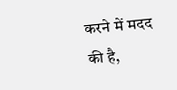करने में मदद की है,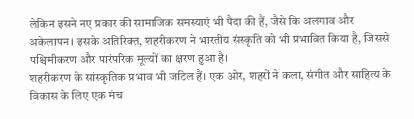लेकिन इसने नए प्रकार की सामाजिक समस्याएं भी पैदा की हैं, जैसे कि अलगाव और अकेलापन। इसके अतिरिक्त, शहरीकरण ने भारतीय संस्कृति को भी प्रभावित किया है, जिससे पश्चिमीकरण और पारंपरिक मूल्यों का क्षरण हुआ है।
शहरीकरण के सांस्कृतिक प्रभाव भी जटिल हैं। एक ओर, शहरों ने कला, संगीत और साहित्य के विकास के लिए एक मंच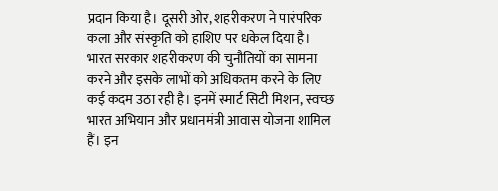प्रदान किया है। दूसरी ओर, शहरीकरण ने पारंपरिक कला और संस्कृति को हाशिए पर धकेल दिया है।
भारत सरकार शहरीकरण की चुनौतियों का सामना करने और इसके लाभों को अधिकतम करने के लिए कई कदम उठा रही है। इनमें स्मार्ट सिटी मिशन, स्वच्छ भारत अभियान और प्रधानमंत्री आवास योजना शामिल हैं। इन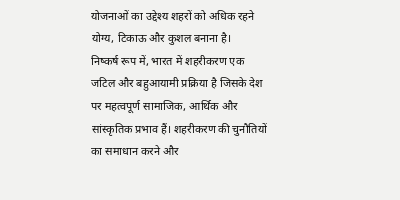योजनाओं का उद्देश्य शहरों को अधिक रहने योग्य, टिकाऊ और कुशल बनाना है।
निष्कर्ष रूप में, भारत में शहरीकरण एक जटिल और बहुआयामी प्रक्रिया है जिसके देश पर महत्वपूर्ण सामाजिक, आर्थिक और सांस्कृतिक प्रभाव हैं। शहरीकरण की चुनौतियों का समाधान करने और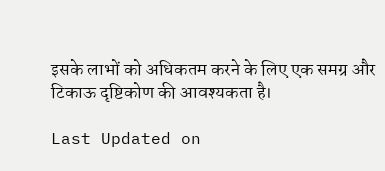इसके लाभों को अधिकतम करने के लिए एक समग्र और टिकाऊ दृष्टिकोण की आवश्यकता है।

Last Updated on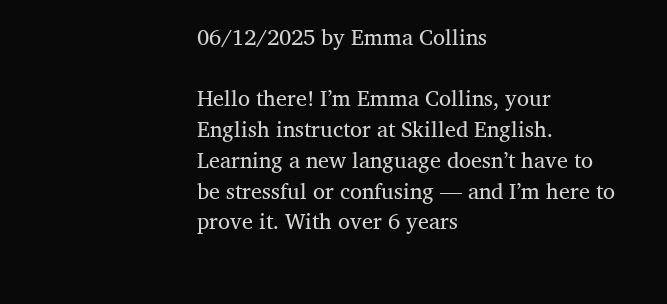06/12/2025 by Emma Collins

Hello there! I’m Emma Collins, your English instructor at Skilled English. Learning a new language doesn’t have to be stressful or confusing — and I’m here to prove it. With over 6 years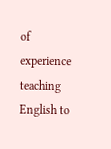of experience teaching English to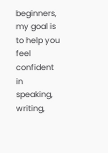beginners, my goal is to help you feel confident in speaking, writing,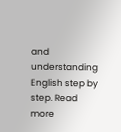and understanding English step by step. Read more